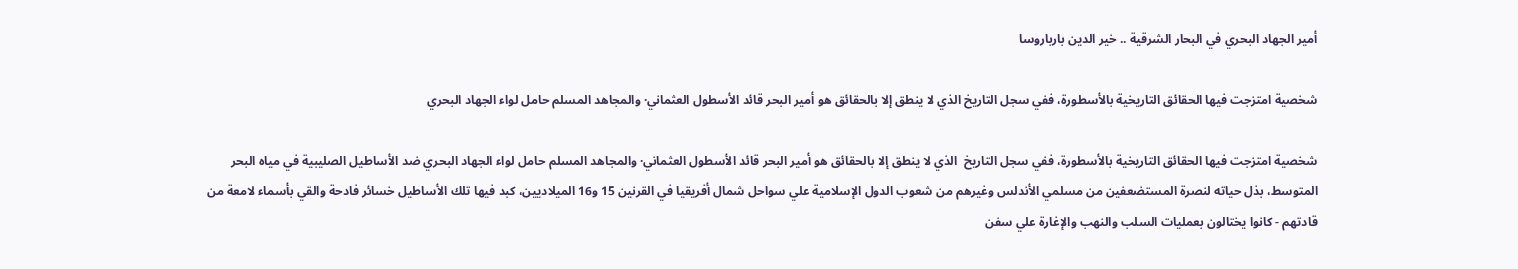أمير الجهاد البحري في البحار الشرقية .. خير الدين بارباروسا

شخصية امتزجت فيها الحقائق التاريخية بالأسطورة، ففي سجل التاريخ الذي لا ينطق إلا بالحقائق هو أمير البحر قائد الأسطول العثماني· والمجاهد المسلم حامل لواء الجهاد البحري

شخصية امتزجت فيها الحقائق التاريخية بالأسطورة، ففي سجل التاريخ  الذي لا ينطق إلا بالحقائق هو أمير البحر قائد الأسطول العثماني· والمجاهد المسلم حامل لواء الجهاد البحري ضد الأساطيل الصليبية في مياه البحر المتوسط، بذل حياته لنصرة المستضعفين من مسلمي الأندلس وغيرهم من شعوب الدول الإسلامية علي سواحل شمال أفريقيا في القرنين 15 و16 الميلاديين، كبد فيها تلك الأساطيل خسائر فادحة والقي بأسماء لامعة من قادتهم - كانوا يختالون بعمليات السلب والنهب والإغارة علي سفن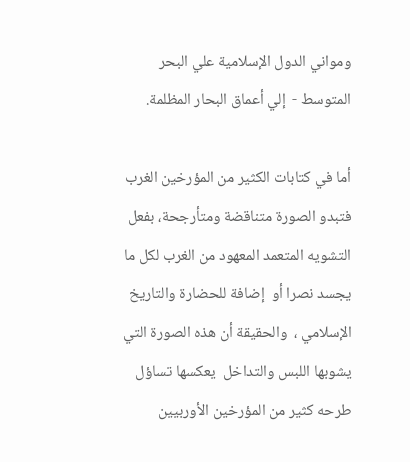ومواني الدول الإسلامية علي البحر المتوسط -  إلي أعماق البحار المظلمة.

أما في كتابات الكثير من المؤرخين الغرب فتبدو الصورة متناقضة ومتأرجحة، بفعل التشويه المتعمد المعهود من الغرب لكل ما يجسد نصرا أو  إضافة للحضارة والتاريخ الإسلامي ،  والحقيقة أن هذه الصورة التي يشوبها اللبس والتداخل  يعكسها تساؤل طرحه كثير من المؤرخين الأوربيين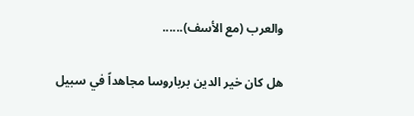والعرب (مع الأسف)......

هل كان خير الدين برباروسا مجاهداً في سبيل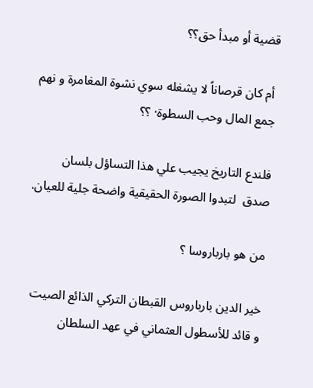قضية أو مبدأ حق؟؟

 أم كان قرصاناً لا يشغله سوي نشوة المغامرة و نهم جمع المال وحب السطوة· ؟؟

فلندع التاريخ يجيب علي هذا التساؤل بلسان صدق  لتبدوا الصورة الحقيقية واضحة جلية للعيان.

من هو بارباروسا ؟

خير الدين بارباروس القبطان التركي الذائع الصيت و قائد للأسطول العثماني في عهد السلطان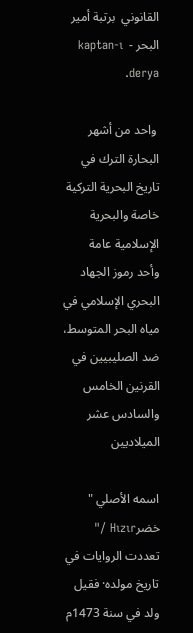القانوني  برتبة أمير البحر -  kaptan-ı derya.

 واحد من أشهر البحارة الترك في تاريخ البحرية التركية خاصة والبحرية الإسلامية عامة   وأحد رموز الجهاد البحري الإسلامي في مياه البحر المتوسط،  ضد الصليبيين في القرنين الخامس والسادس عشر الميلاديين

اسمه الأصلي " خضرHızır /"  تعددت الروايات في تاريخ مولده· فقيل ولد في سنة 1473م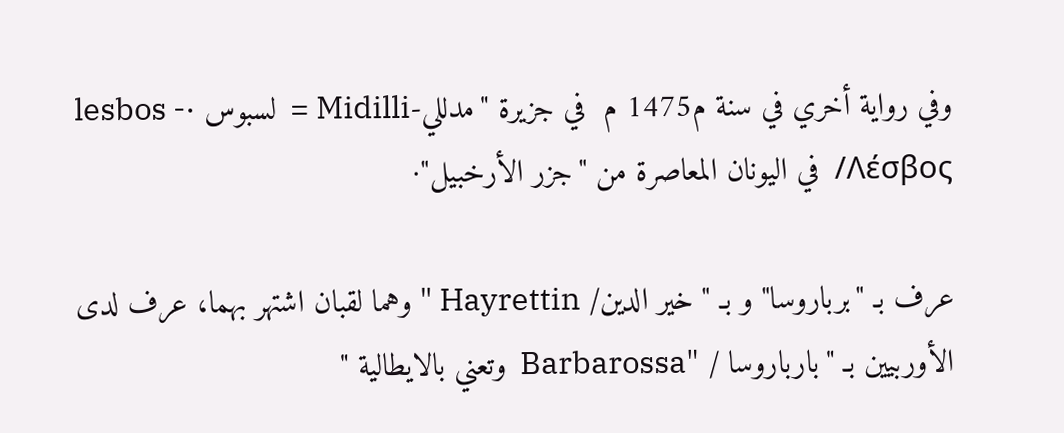وفي رواية أخري في سنة م1475 م  في جزيرة "مدللي-Midilli =  لسبوس ·lesbos - Λέσβος/  في اليونان المعاصرة من "جزر الأرخبيل"·

عرف بـ "برباروسا" و بـ " خير الدين/ Hayrettin " وهما لقبان اشتهر بهما، عرف لدى الأوربيين بـ "بارباروسا / "Barbarossa  وتعني بالايطالية "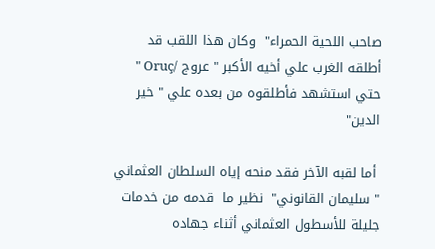صاحب اللحية الحمراء"  وكان هذا اللقب قد أطلقه الغرب علي أخيه الأكبر " عروج /Oruç "  حتي استشهد فأطلقوه من بعده علي " خير الدين"

 أما لقبه الآخر فقد منحه إياه السلطان العثماني " سليمان القانوني"  نظير ما  قدمه من خدمات جليلة للأسطول العثماني أثناء جهاده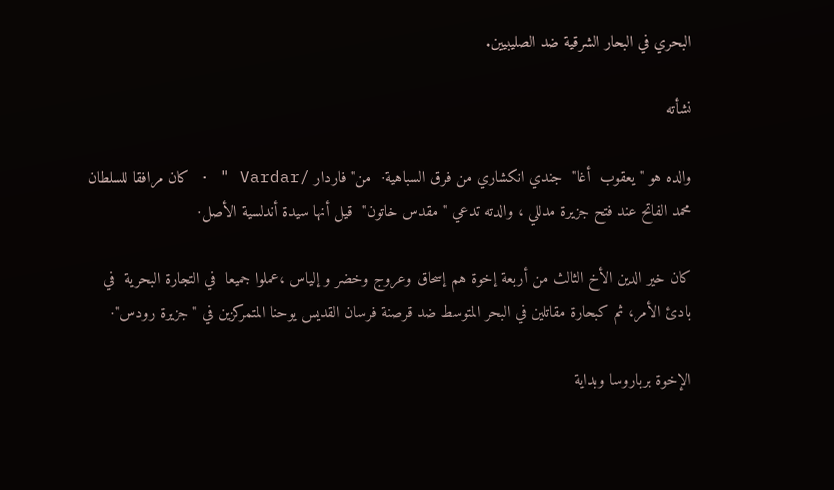البحري في البحار الشرقية ضد الصليبيين.

نشأته

والده هو " يعقوب  أغا"  جندي انكشاري من فرق السباهية·  من" فاردار /Vardar " · كان مرافقا للسلطان محمد الفاتح عند فتح جزيرة مدللي ، والدته تدعي " مقدس خاتون"  قيل أنها سيدة أندلسية الأصل·

كان خير الدين الأخ الثالث من أربعة إخوة هم إسحاق وعروج وخضر و إلياس ،عملوا جميعا  في التجارة البحرية  في بادئ الأمر، ثم كبحارة مقاتلين في البحر المتوسط ضد قرصنة فرسان القديس يوحنا المتمركزين في "جزيرة رودس"·

الإخوة برباروسا وبداية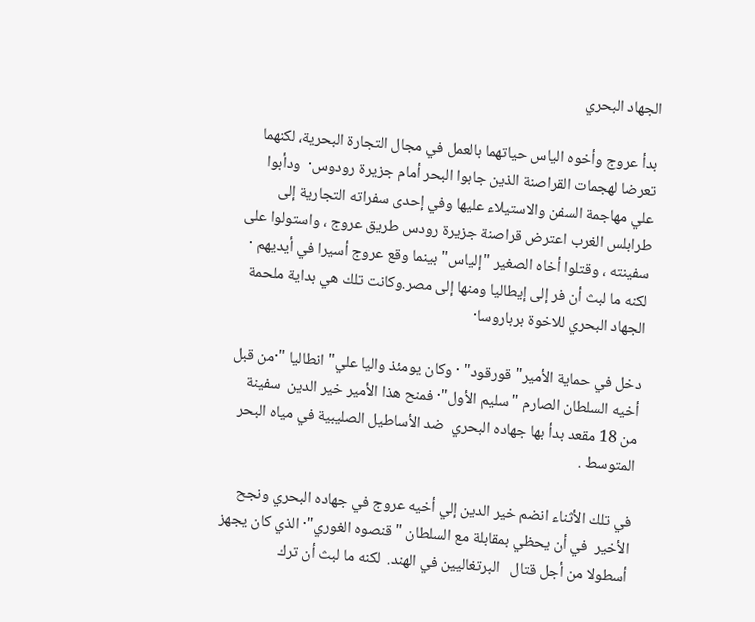الجهاد البحري

بدأ عروج وأخوه الياس حياتهما بالعمل في مجال التجارة البحرية، لكنهما تعرضا لهجمات القراصنة الذين جابوا البحر أمام جزيرة رودوس·  ودأبوا علي مهاجمة السفن والاستيلاء عليها وفي إحدى سفراته التجارية إلى طرابلس الغرب اعترض قراصنة جزيرة رودس طريق عروج ، واستولوا على سفينته ، وقتلوا أخاه الصغير "إلياس" بينما وقع عروج أسيرا في أيديهم ·  لكنه ما لبث أن فر إلى إيطاليا ومنها إلى مصر.وكانت تلك هي بداية ملحمة الجهاد البحري للاخوة برباروسا·

دخل في حماية الأمير" قورقود" · وكان يومئذ واليا علي" انطاليا "·من قبل أخيه السلطان الصارم "سليم الأول"· فمنح هذا الأمير خير الدين  سفينة من 18 مقعد بدأ بها جهاده البحري  ضد الأساطيل الصليبية في مياه البحر المتوسط .

في تلك الأثناء انضم خير الدين إلي أخيه عروج في جهاده البحري ونجح الأخير  في أن يحظي بمقابلة مع السلطان "قنصوه الغوري"· الذي كان يجهز أسطولا من أجل قتال   البرتغاليين في الهند.  لكنه ما لبث أن ترك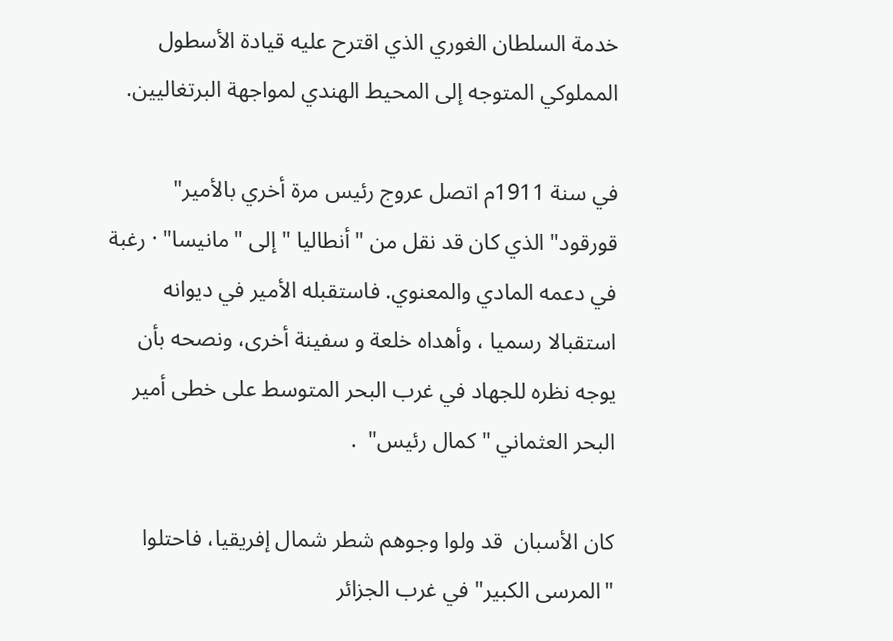خدمة السلطان الغوري الذي اقترح عليه قيادة الأسطول المملوكي المتوجه إلى المحيط الهندي لمواجهة البرتغاليين.

في سنة 1911م اتصل عروج رئيس مرة أخري بالأمير" قورقود" الذي كان قد نقل من "أنطاليا " إلى "مانيسا" · رغبة في دعمه المادي والمعنوي. فاستقبله الأمير في ديوانه استقبالا رسميا ، وأهداه خلعة و سفينة أخرى، ونصحه بأن يوجه نظره للجهاد في غرب البحر المتوسط على خطى أمير البحر العثماني " كمال رئيس"  .

كان الأسبان  قد ولوا وجوهم شطر شمال إفريقيا، فاحتلوا "المرسى الكبير" في غرب الجزائر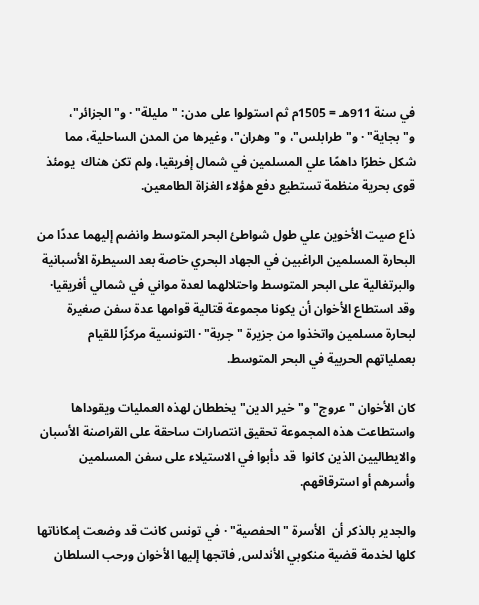في سنة 911هـ = 1505م ثم استولوا على مدن: "مليلة" · و"الجزائر"، و"بجاية" · و"طرابلس"، و"وهران"، وغيرها من المدن الساحلية، مما شكل خطرًا داهمًا علي المسلمين في شمال إفريقيا، ولم تكن هناك  يومئذ قوى بحرية منظمة تستطيع دفع هؤلاء الغزاة الطامعين.

ذاع صيت الأخوين علي طول شواطئ البحر المتوسط وانضم إليهما عددًا من البحارة المسلمين الراغبين في الجهاد البحري خاصة بعد السيطرة الأسبانية والبرتغالية على البحر المتوسط واحتلالهما لعدة مواني في شمالي أفريقيا· وقد استطاع الأخوان أن يكونا مجموعة قتالية قوامها عدة سفن صغيرة لبحارة مسلمين واتخذوا من جزيرة "جربة" · التونسية مركزًا للقيام بعملياتهم الحربية في البحر المتوسط.

كان الأخوان "عروج" و"خير الدين" يخططان لهذه العمليات ويقوداها واستطاعت هذه المجموعة تحقيق انتصارات ساحقة على القراصنة الأسبان والايطاليين الذين كانوا  قد دأبوا في الاستيلاء على سفن المسلمين وأسرهم أو استرقاقهم.

والجدير بالذكر أن  الأسرة "الحفصية" · في تونس كانت قد وضعت إمكاناتها كلها لخدمة قضية منكوبي الأندلس, فاتجها إليها الأخوان ورحب السلطان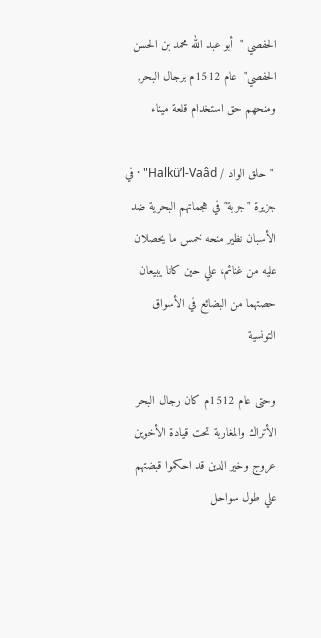الحفصي "  أبو عبد الله محمد بن الحسن الحفصي"  عام 1512م برجال البحر, ومنحهم حق استخدام قلعة ميناء

 "حلق الواد / Halkü’l-Vaâd" · في جزيرة "جربة" في هجماتهم البحرية ضد الأسبان نظير منحه خمس ما يحصلان عليه من غنائم، علي حين كانا يبيعان حصتهما من البضائع في الأسواق التونسية

وحتى عام 1512م كان رجال البحر الأتراك والمغاربة تحت قيادة الأخوين عروج وخير الدين قد احكموا قبضتهم علي طول سواحل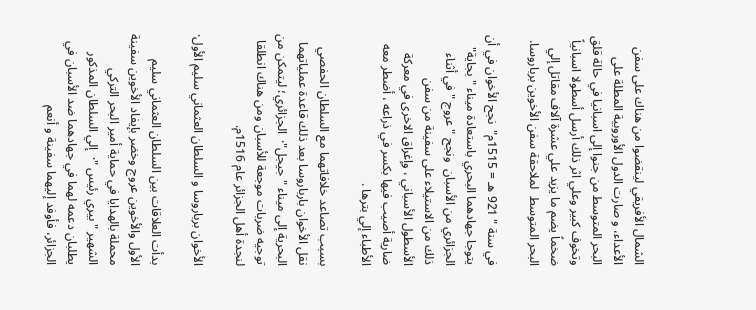الشمال الأفريقي لينقضوا من هناك على سفن الأعداء، و صارت الدول الأوروبية المطلة على البحر المتوسط من جنوا إلى اسبانيا في حالة قلق وتخوف كبير وعلي اثر ذلك أرسل أسطولا اسبانياً ضخماً يضم ما يزيد علي عشرة آلاف مقاتل إلي البحر المتوسط  لملاحقة سفن الأخوين برباروسا.

في سنة " 921 هـ = 1515م"  نجح الأخوان في أن يتوجا جهادهما البحري باستعادة ميناء "بجاية" الجزائري من الأسبان  ونجح " عروج " في أثناء ذلك من الاستيلاء على سفينة من سفن الأسطول الأسباني ، وإغراق الاخرى في معركة ضارية أصيب فيها بكسر في ذراعه ، أضطر معه الأطباء إلي بترها .

بسبب تصاعد خلافاتهما مع السلطان الحفصي نقل الأخوان بارباروسا بعد ذلك قاعدة عملياتهما البحرية إلى ميناء "جيجل"·  الجزائري؛ ليتمكن من توجيه ضربات موجعة للأسبان ومن هناك انطلقا لنجدة أهل الجزائر عام 1516م.

الأخوان برباروسا و السلطان العثماني سليم الأول·

بدأت العلاقات بين السلطان العثماني سليم الأول والأخوين عروج وخضر بإيفاد الأخوين سفينة محملة بالهدايا في حماية أمير البحر التركي الشهير " بيري رئيس "·  إلي السلطان المذكور يطلبان دعمه لهما في جهادهما ضد الأسبان في الجزائر، فأوفد إليهما سفينة و أنعم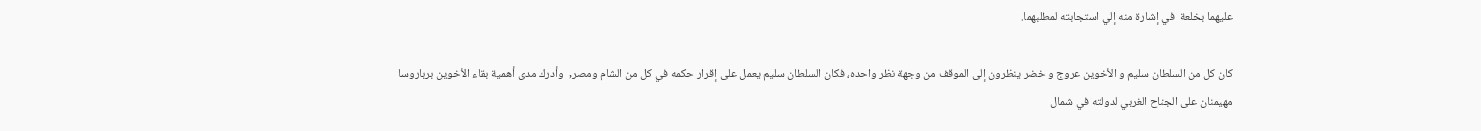عليهما بخلعة  في إشارة منه إلي استجابته لمطلبهما.

كان كل من السلطان سليم و الأخوين عروج و خضر ينظرون إلى الموقف من وجهة نظر واحده، فكان السلطان سليم يعمل على إقرار حكمه في كل من الشام ومصر,  وأدرك مدى أهمية بقاء الأخوين برباروسا مهيمنان على الجناح الغربي لدولته في شمال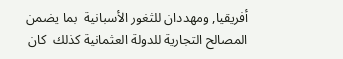أفريقيا, ومهددان للثغور الأسبانية  بما يضمن المصالح التجارية للدولة العثمانية كذلك  كان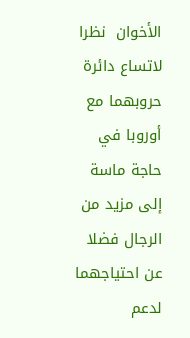الأخوان  نظرا لاتساع دائرة حروبهما مع أوروبا في حاجة ماسة إلى مزيد من الرجال فضلا عن احتياجهما لدعم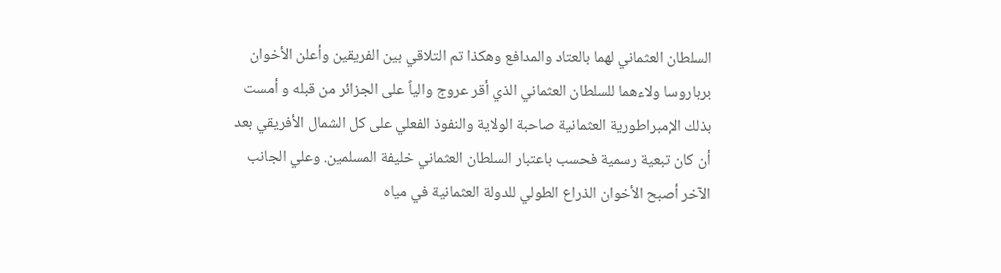السلطان العثماني لهما بالعتاد والمدافع وهكذا تم التلاقي بين الفريقين وأعلن الأخوان برباروسا ولاءهما للسلطان العثماني الذي أقر عروج والياً على الجزائر من قبله و أمست بذلك الإمبراطورية العثمانية صاحبة الولاية والنفوذ الفعلي على كل الشمال الأفريقي بعد أن كان تبعية رسمية فحسب باعتبار السلطان العثماني خليفة المسلمين. وعلي الجانب الآخر أصبح الأخوان الذراع الطولي للدولة العثمانية في مياه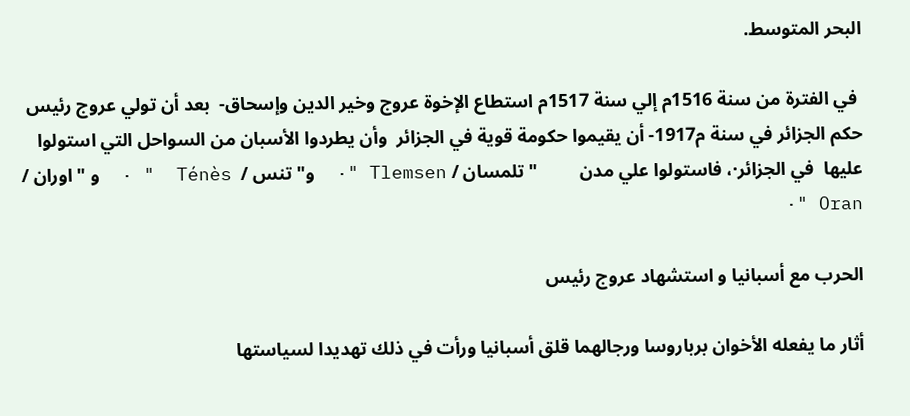البحر المتوسط.

 في الفترة من سنة 1516م إلي سنة 1517م استطاع الإخوة عروج وخير الدين وإسحاق-  بعد أن تولي عروج رئيس حكم الجزائر في سنة م1917- أن يقيموا حكومة قوية في الجزائر  وأن يطردوا الأسبان من السواحل التي استولوا عليها  في الجزائر·، فاستولوا علي مدن         "تلمسان / Tlemsen "·  و" تنس /  Ténès  " ·  و " اوران / Oran "·

الحرب مع أسبانيا و استشهاد عروج رئيس

أثار ما يفعله الأخوان برباروسا ورجالهما قلق أسبانيا ورأت في ذلك تهديدا لسياستها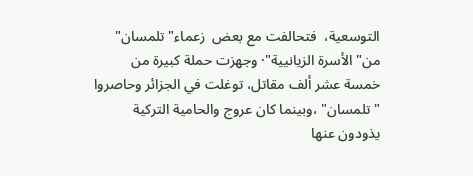التوسعية،  فتحالفت مع بعض  زعماء" تلمسان" من" الأسرة الزيانيية"· وجهزت حملة كبيرة من خمسة عشر ألف مقاتل، توغلت في الجزائر وحاصروا " تلمسان" ،وبينما كان عروج والحامية التركية يذودون عنها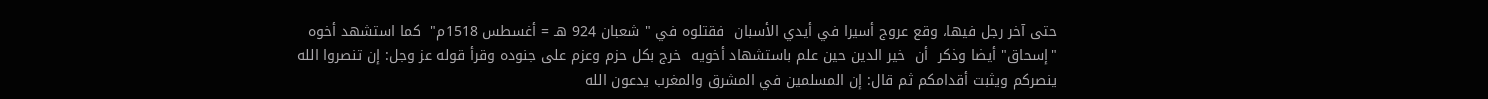حتى آخر رجل فيها، وقع عروج أسيرا في أيدي الأسبان  فقتلوه في " شعبان 924 هـ = أغسطس 1518م"  كما استشهد أخوه "إسحاق" أيضا وذكر  أن  خير الدين حين علم باستشهاد أخويه  خرج بكل حزم وعزم على جنوده وقرأ قوله عز وجل: إن تنصروا الله ينصركم ويثبت أقدامكم ثم قال: إن المسلمين في المشرق والمغرب يدعون الله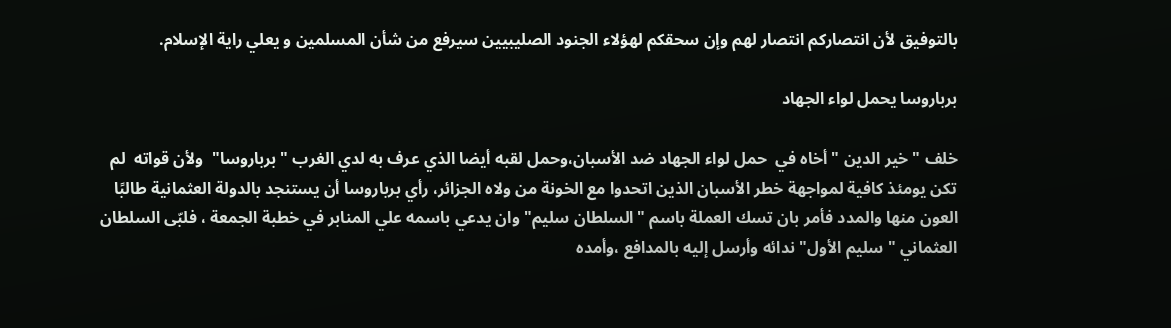بالتوفيق لأن انتصاركم انتصار لهم وإن سحقكم لهؤلاء الجنود الصليبيين سيرفع من شأن المسلمين و يعلي راية الإسلام.

برباروسا يحمل لواء الجهاد

خلف "خير الدين " أخاه في  حمل لواء الجهاد ضد الأسبان،وحمل لقبه أيضا الذي عرف به لدي الغرب "برباروسا"  ولأن قواته  لم تكن يومئذ كافية لمواجهة خطر الأسبان الذين اتحدوا مع الخونة من ولاه الجزائر، رأي برباروسا أن يستنجد بالدولة العثمانية طالبًا العون منها والمدد فأمر بان تسك العملة باسم "السلطان سليم" وان يدعي باسمه علي المنابر في خطبة الجمعة ، فلبّى السلطان العثماني "سليم الأول" ندائه وأرسل إليه بالمدافع ،وأمده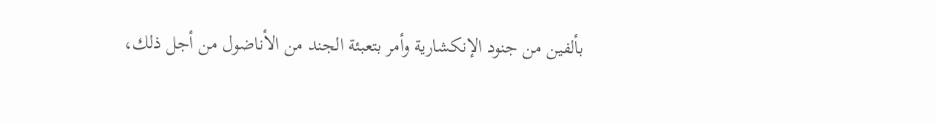بألفين من جنود الإنكشارية وأمر بتعبئة الجند من الأناضول من أجل ذلك،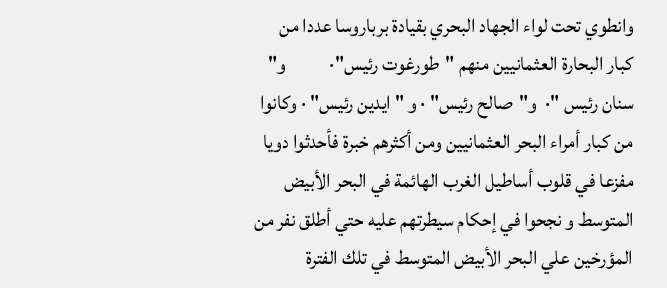وانطوي تحت لواء الجهاد البحري بقيادة برباروسا عددا من كبار البحارة العثمانيين منهم "طورغوت رئيس"·           و" سنان رئيس "·  و"صالح رئيس" · و " ايدين رئيس" · وكانوا من كبار أمراء البحر العثمانيين ومن أكثرهم خبرة فأحدثوا دويا مفزعا في قلوب أساطيل الغرب الهائمة في البحر الأبيض المتوسط و نجحوا في إحكام سيطرتهم عليه حتي أطلق نفر من  المؤرخين علي البحر الأبيض المتوسط في تلك الفترة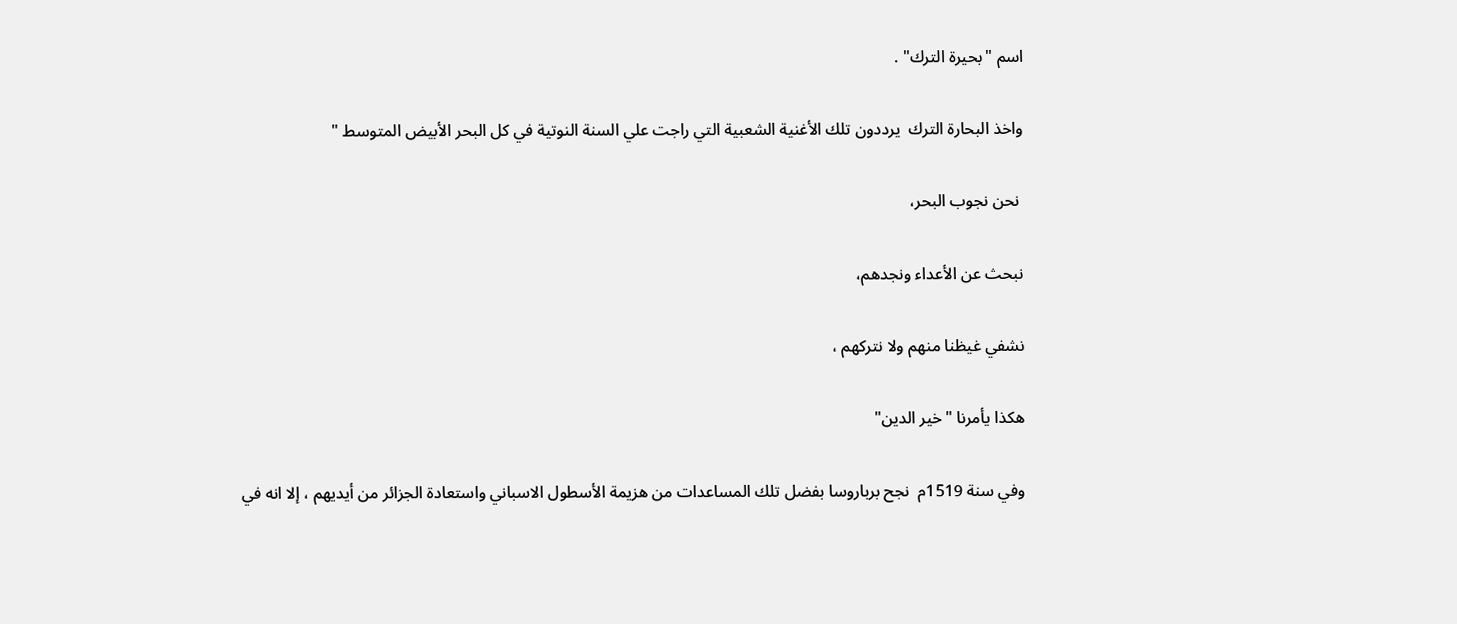اسم "بحيرة الترك" .

واخذ البحارة الترك  يرددون تلك الأغنية الشعبية التي راجت علي السنة النوتية في كل البحر الأبيض المتوسط "

 نحن نجوب البحر،

نبحث عن الأعداء ونجدهم،

نشفي غيظنا منهم ولا نتركهم ،

هكذا يأمرنا "خير الدين"

وفي سنة 1519م  نجح برباروسا بفضل تلك المساعدات من هزيمة الأسطول الاسباني واستعادة الجزائر من أيديهم ، إلا انه في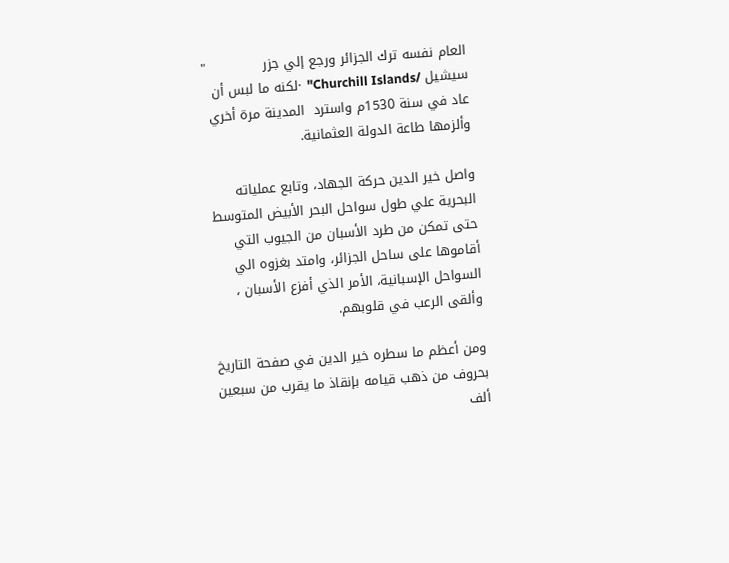العام نفسه ترك الجزائر ورجع إلي جزر             " سيشيل /Churchill Islands"  ·لكنه ما لبس أن  عاد في سنة 1530م واسترد  المدينة مرة أخري وألزمها طاعة الدولة العثمانية.

واصل خير الدين حركة الجهاد، وتابع عملياته البحرية علي طول سواحل البحر الأبيض المتوسط حتى تمكن من طرد الأسبان من الجيوب التي أقاموها على ساحل الجزائر، وامتد بغزوه الي السواحل الإسبانية، الأمر الذي أفزع الأسبان ، وألقى الرعب في قلوبهم.

ومن أعظم ما سطره خير الدين في صفحة التاريخ بحروف من ذهب قيامه بإنقاذ ما يقرب من سبعين ألف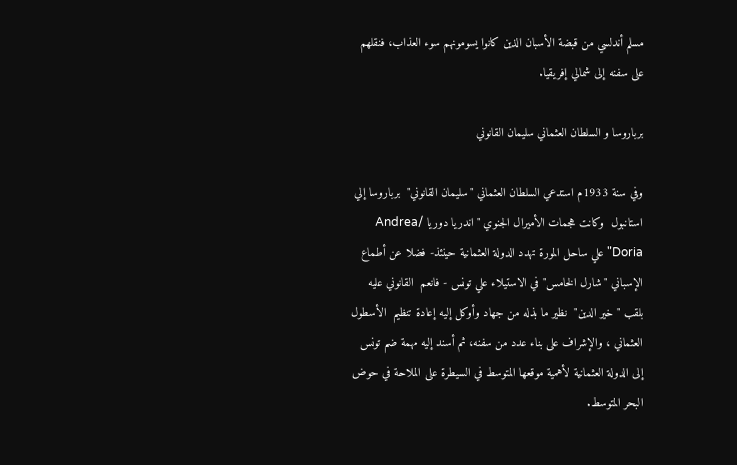مسلم أندلسي من قبضة الأسبان الذين كانوا يسومونهم سوء العذاب، فنقلهم على سفنه إلى شمالي إفريقيا.

برباروسا و السلطان العثماني سليمان القانوني

وفي سنة 1933م استدعي السلطان العثماني "سليمان القانوني"  برباروسا إلي استانبول  وكانت هجمات الأميرال الجنوي " اندريا دوريا /Andrea Doria" علي ساحل المورة تهدد الدولة العثمانية حينئذ- فضلا عن أطماع الإسباني "شارل الخامس" في الاستيلاء علي تونس - فانعم  القانوني عليه بلقب " خير الدين"  نظير ما بذله من جهاد وأوكل إليه إعادة تنظيم  الأسطول العثماني ، والإشراف على بناء عدد من سفنه، ثم أسند إليه مهمة ضم تونس إلى الدولة العثمانية لأهمية موقعها المتوسط في السيطرة على الملاحة في حوض البحر المتوسط.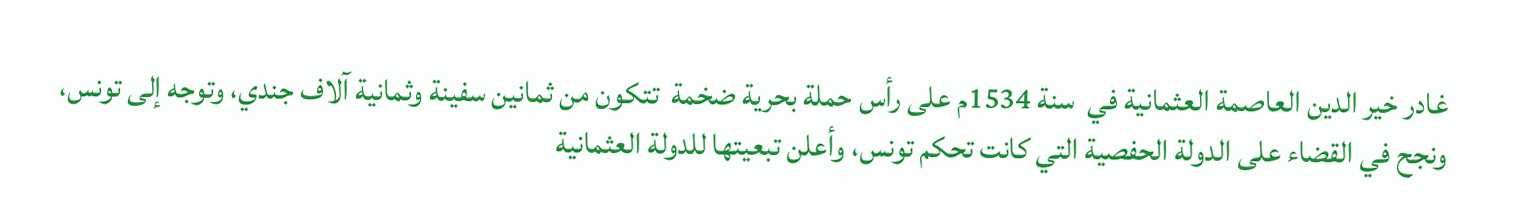غادر خير الدين العاصمة العثمانية في  سنة 1534م على رأس حملة بحرية ضخمة  تتكون من ثمانين سفينة وثمانية آلاف جندي، وتوجه إلى تونس، ونجح في القضاء على الدولة الحفصية التي كانت تحكم تونس، وأعلن تبعيتها للدولة العثمانية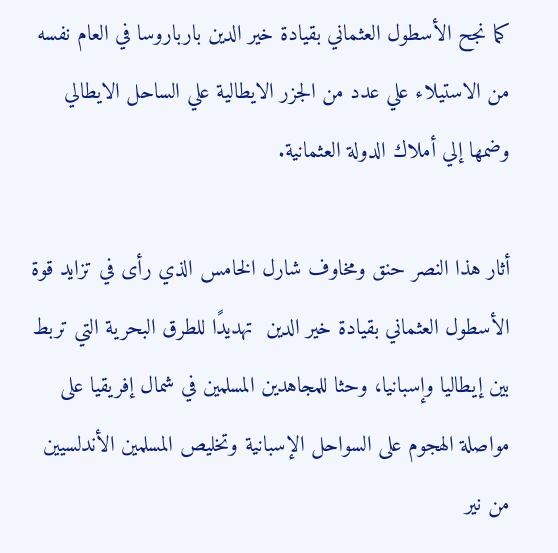كما نجح الأسطول العثماني بقيادة خير الدين بارباروسا في العام نفسه من الاستيلاء علي عدد من الجزر الايطالية علي الساحل الايطالي وضمها إلي أملاك الدولة العثمانية.

أثار هذا النصر حنق ومخاوف شارل الخامس الذي رأى في تزايد قوة الأسطول العثماني بقيادة خير الدين  تهديدًا للطرق البحرية التي تربط بين إيطاليا وإسبانيا، وحثا للمجاهدين المسلمين في شمال إفريقيا على مواصلة الهجوم على السواحل الإسبانية وتخليص المسلمين الأندلسيين من نير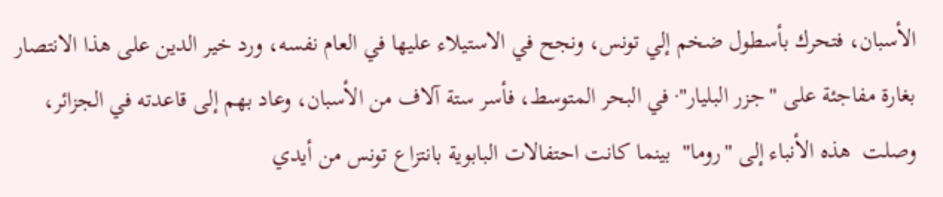الأسبان، فتحرك بأسطول ضخم إلي تونس، ونجح في الاستيلاء عليها في العام نفسه، ورد خير الدين على هذا الانتصار بغارة مفاجئة على "جزر البليار"· في البحر المتوسط، فأسر ستة آلاف من الأسبان، وعاد بهم إلى قاعدته في الجزائر، وصلت  هذه الأنباء إلى "روما"  بينما كانت احتفالات البابوية بانتزاع تونس من أيدي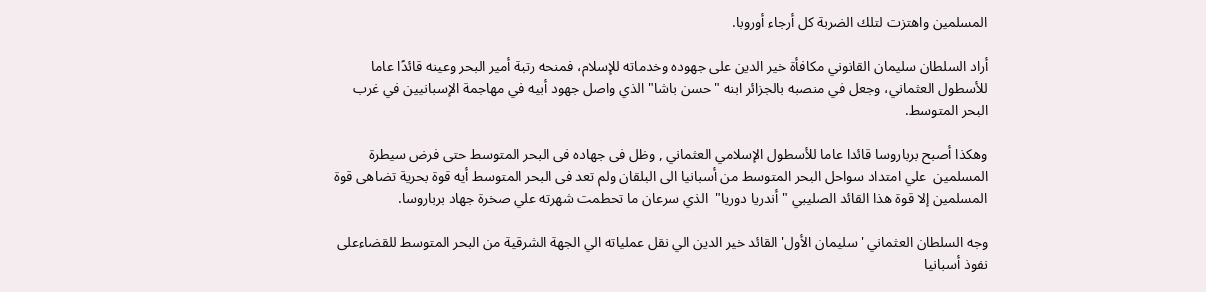المسلمين واهتزت لتلك الضربة كل أرجاء أوروبا.

أراد السلطان سليمان القانوني مكافأة خير الدين على جهوده وخدماته للإسلام، فمنحه رتبة أمير البحر وعينه قائدًا عاما للأسطول العثماني، وجعل في منصبه بالجزائر ابنه "حسن باشا" الذي واصل جهود أبيه في مهاجمة الإسبانيين في غرب البحر المتوسط.

وهكذا أصبح برباروسا قائدا عاما للأسطول الإسلامي العثماني , وظل فى جهاده فى البحر المتوسط حتى فرض سيطرة المسلمين  علي امتداد سواحل البحر المتوسط من أسبانيا الى البلقان ولم تعد فى البحر المتوسط أيه قوة بحرية تضاهى قوة المسلمين إلا قوة هذا القائد الصليبي " أندريا دوريا"  الذي سرعان ما تحطمت شهرته علي صخرة جهاد برباروسا.

وجه السلطان العثماني 'سليمان الأول' القائد خير الدين الي نقل عملياته الي الجهة الشرقية من البحر المتوسط للقضاءعلى نفوذ أسبانيا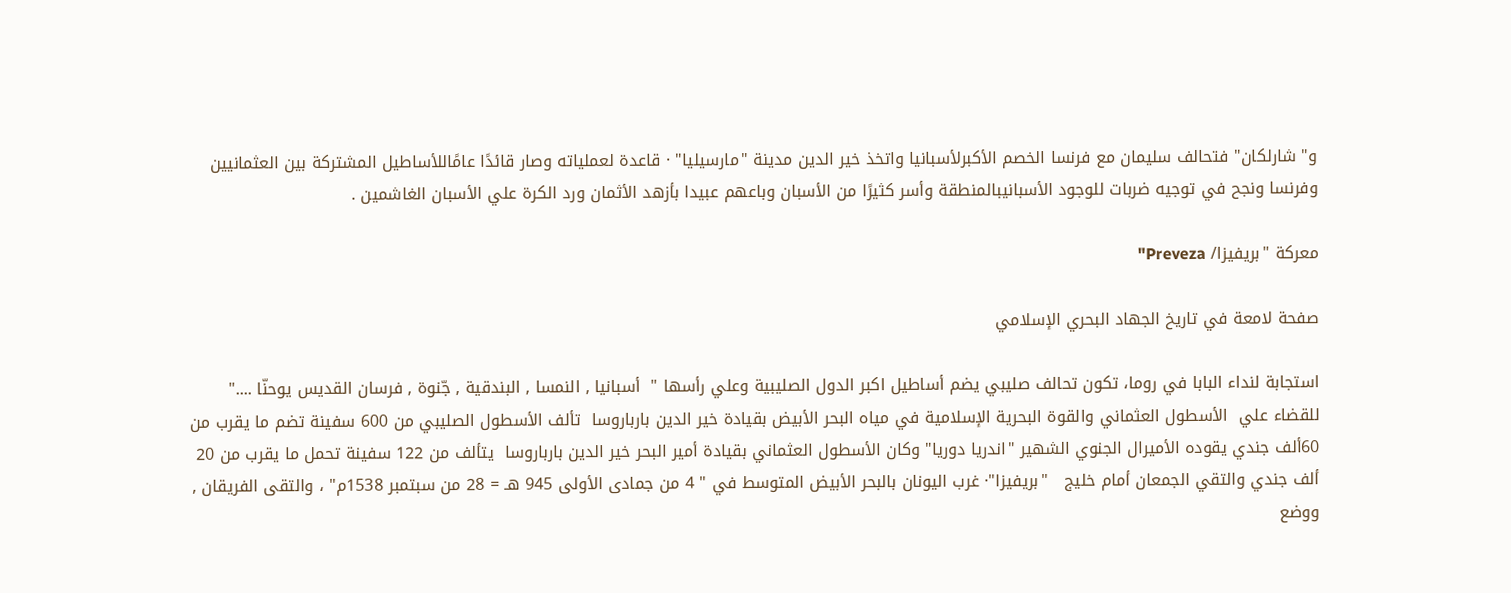و" شارلكان" فتحالف سليمان مع فرنسا الخصم الأكبرلأسبانيا واتخذ خير الدين مدينة "مارسيليا" · قاعدة لعملياته وصار قائدًا عامًاللأساطيل المشتركة بين العثمانيين وفرنسا ونجح في توجيه ضربات للوجود الأسبانيبالمنطقة وأسر كثيرًا من الأسبان وباعهم عبيدا بأزهد الأثمان ورد الكرة علي الأسبان الغاشمين .

معركة "بريفيزا/ Preveza"

صفحة لامعة في تاريخ الجهاد البحري الإسلامي

استجابة لنداء البابا في روما، تكون تحالف صليبي يضم أساطيل اكبر الدول الصليبية وعلي رأسها "  أسبانيا , النمسا , البندقية , جّنوة , فرسان القديس يوحنّا ...."  للقضاء علي  الأسطول العثماني والقوة البحرية الإسلامية في مياه البحر الأبيض بقيادة خير الدين بارباروسا  تألف الأسطول الصليبي من 600 سفينة تضم ما يقرب من 60ألف جندي يقوده الأميرال الجنوي الشهير "اندريا دوريا" وكان الأسطول العثماني بقيادة أمير البحر خير الدين بارباروسا  يتألف من 122 سفينة تحمل ما يقرب من 20 ألف جندي والتقي الجمعان أمام خليج   "بريفيزا"· غرب اليونان بالبحر الأبيض المتوسط في " 4 من جمادى الأولى 945 هـ = 28 من سبتمبر 1538م" ، والتقى الفريقان , ووضع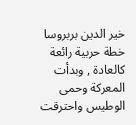خير الدين بربروسا خطة حربية رائعة كالعادة , وبدأت المعركة وحمى الوطيس واحترقت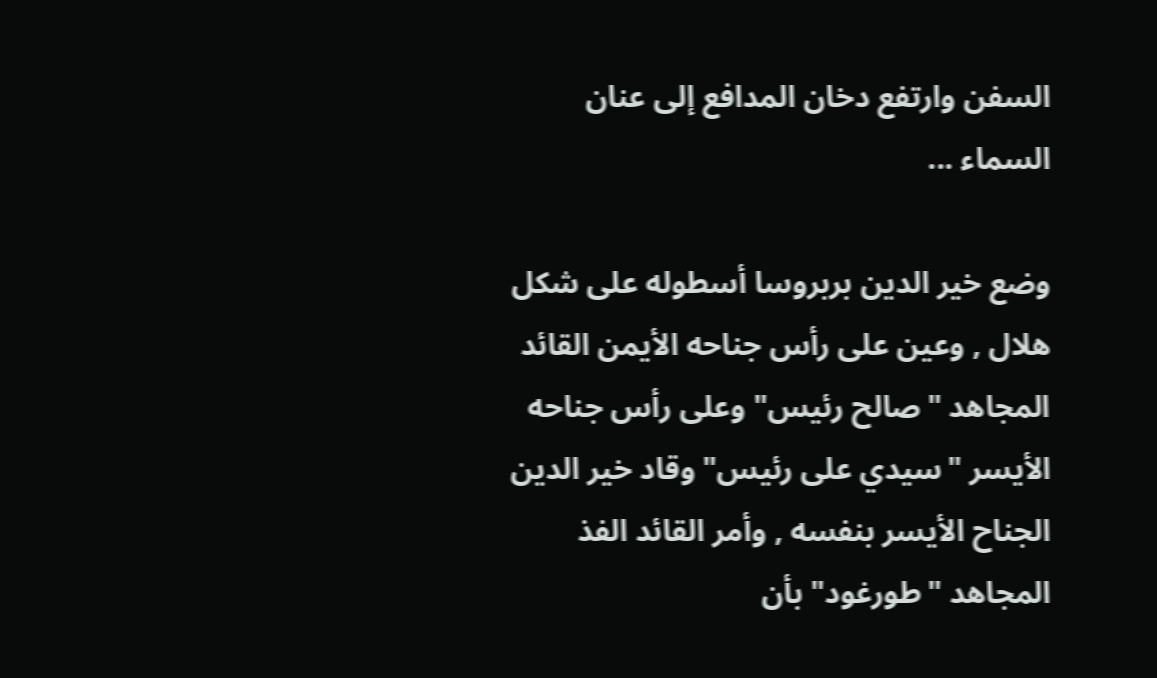السفن وارتفع دخان المدافع إلى عنان السماء ...

وضع خير الدين بربروسا أسطوله على شكل هلال , وعين على رأس جناحه الأيمن القائد المجاهد "صالح رئيس" وعلى رأس جناحه الأيسر "سيدي على رئيس" وقاد خير الدين الجناح الأيسر بنفسه , وأمر القائد الفذ المجاهد "طورغود" بأن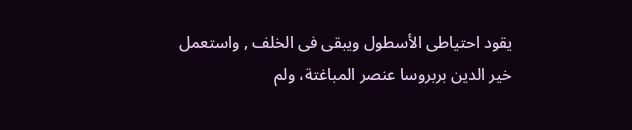يقود احتياطى الأسطول ويبقى فى الخلف , واستعمل خير الدين بربروسا عنصر المباغتة، ولم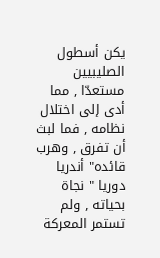يكن أسطول الصليبيين مستعدّا , مما أدى إلى اختلال نظامه , فما لبث أن تفرق , وهرب قائده" أندريا دوريا " نجاة بحياته , ولم تستمر المعركة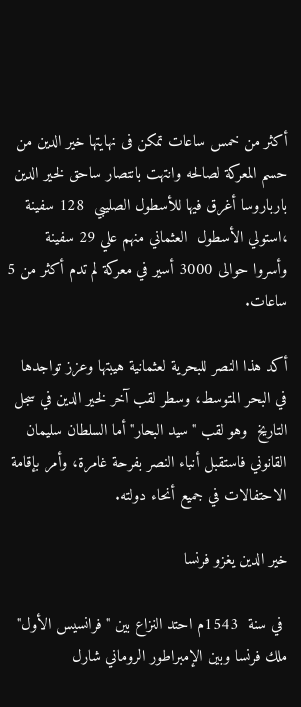أكثر من خمس ساعات تمكن فى نهايتها خير الدين من حسم المعركة لصالحه وانتهت بانتصار ساحق لخير الدين بارباروسا أغرق فيها للأسطول الصليبي  128 سفينة ،استولي الأسطول  العثماني منهم علي 29 سفينة  وأسروا حوالى 3000 أسير في معركة لم تدم أكثر من 5 ساعات.

أكد هذا النصر للبحرية لعثمانية هيبتها وعزز تواجدها  في البحر المتوسط، وسطر لقب آخر لخير الدين في سجل التاريخ  وهو لقب "سيد البحار" أما السلطان سليمان القانوني فاستقبل أنباء النصر بفرحة غامرة، وأمر بإقامة الاحتفالات في جميع أنحاء دولته.

خير الدين يغزو فرنسا

 في سنة  1543م احتد النزاع بين "فرانسيس الأول" ملك فرنسا وبين الإمبراطور الروماني شارل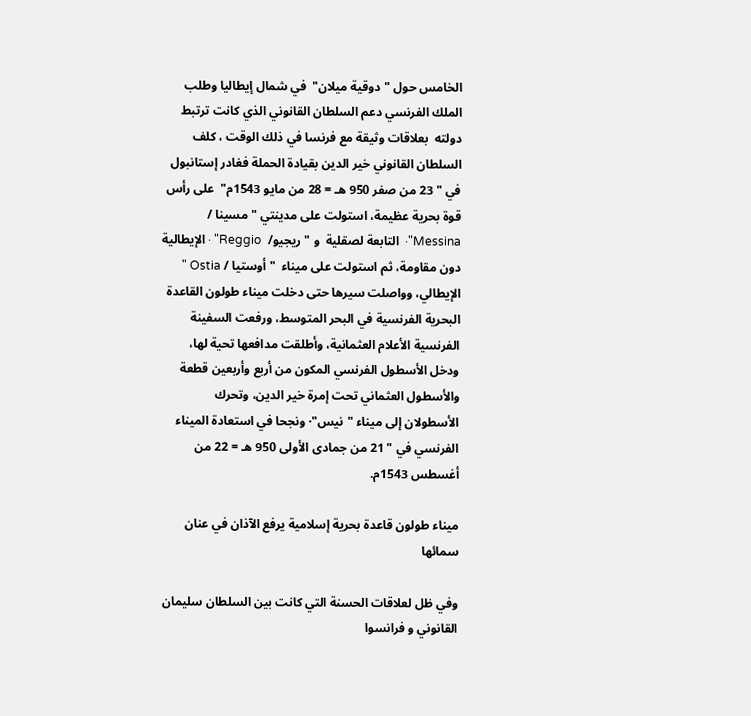الخامس حول "دوقية ميلان"  في شمال إيطاليا وطلب الملك الفرنسي دعم السلطان القانوني الذي كانت ترتبط دولته  بعلاقات وثيقة مع فرنسا في ذلك الوقت ، كلف السلطان القانوني خير الدين بقيادة الحملة فغادر إستانبول في " 23 من صفر 950 هـ = 28 من مايو 1543م"  على رأس قوة بحرية عظيمة، استولت على مدينتي " مسينا / Messina"·  التابعة لصقلية  و "ريجيو/  Reggio" · الإيطالية دون مقاومة، ثم استولت على ميناء  "أوستيا / Ostia " الإيطالي، وواصلت سيرها حتى دخلت ميناء طولون القاعدة البحرية الفرنسية في البحر المتوسط، ورفعت السفينة الفرنسية الأعلام العثمانية، وأطلقت مدافعها تحية لها، ودخل الأسطول الفرنسي المكون من أربع وأربعين قطعة والأسطول العثماني تحت إمرة خير الدين، وتحرك الأسطولان إلى ميناء "نيس"· ونجحا في استعادة الميناء الفرنسي في " 21 من جمادى الأولى 950 هـ = 22 من أغسطس 1543م.

ميناء طولون قاعدة بحرية إسلامية يرفع الآذان في عنان سمائها

وفي ظل لعلاقات الحسنة التي كانت بين السلطان سليمان القانوني و فرانسوا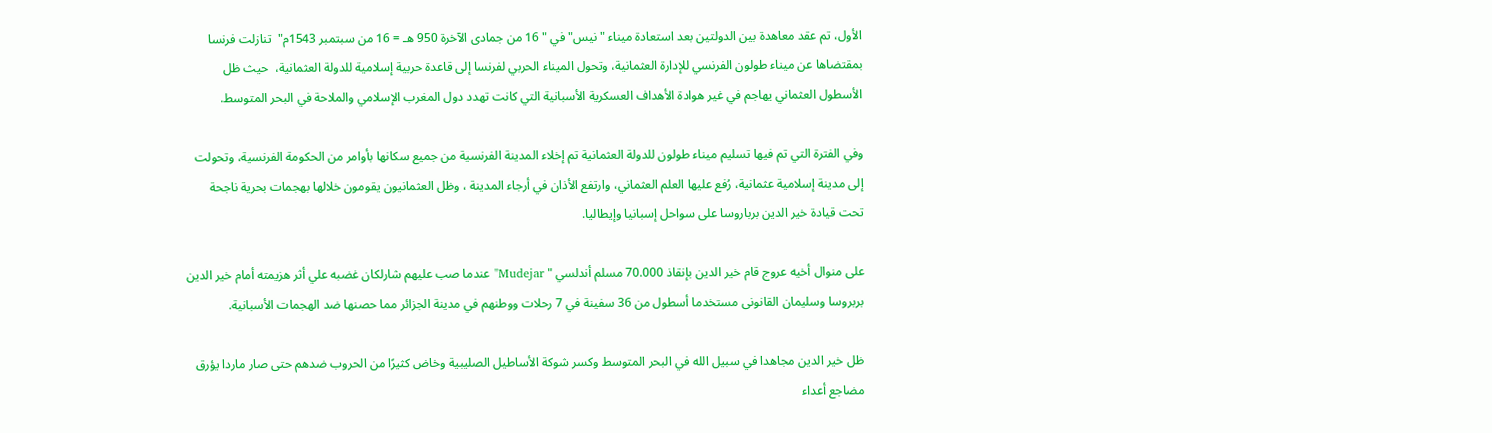الأول، تم عقد معاهدة بين الدولتين بعد استعادة ميناء "نيس" في " 16 من جمادى الآخرة 950 هـ = 16 من سبتمبر 1543م"  تنازلت فرنسا بمقتضاها عن ميناء طولون الفرنسي للإدارة العثمانية، وتحول الميناء الحربي لفرنسا إلى قاعدة حربية إسلامية للدولة العثمانية،  حيث ظل الأسطول العثماني يهاجم في غير هوادة الأهداف العسكرية الأسبانية التي كانت تهدد دول المغرب الإسلامي والملاحة في البحر المتوسط.

وفي الفترة التي تم فيها تسليم ميناء طولون للدولة العثمانية تم إخلاء المدينة الفرنسية من جميع سكانها بأوامر من الحكومة الفرنسية، وتحولت إلى مدينة إسلامية عثمانية، رُفع عليها العلم العثماني، وارتفع الأذان في أرجاء المدينة ، وظل العثمانيون يقومون خلالها بهجمات بحرية ناجحة تحت قيادة خير الدين برباروسا على سواحل إسبانيا وإيطاليا.

على منوال أخيه عروج قام خير الدين بإنقاذ 70.000 مسلم أندلسي " Mudejar" عندما صب عليهم شارلكان غضبه علي أثر هزيمته أمام خير الدين بربروسا وسليمان القانونى مستخدما أسطول من 36 سفينة في 7 رحلات ووطنهم في مدينة الجزائر مما حصنها ضد الهجمات الأسبانية.

ظل خير الدين مجاهدا في سبيل الله في البحر المتوسط وكسر شوكة الأساطيل الصليبية وخاض كثيرًا من الحروب ضدهم حتى صار ماردا يؤرق مضاجع أعداء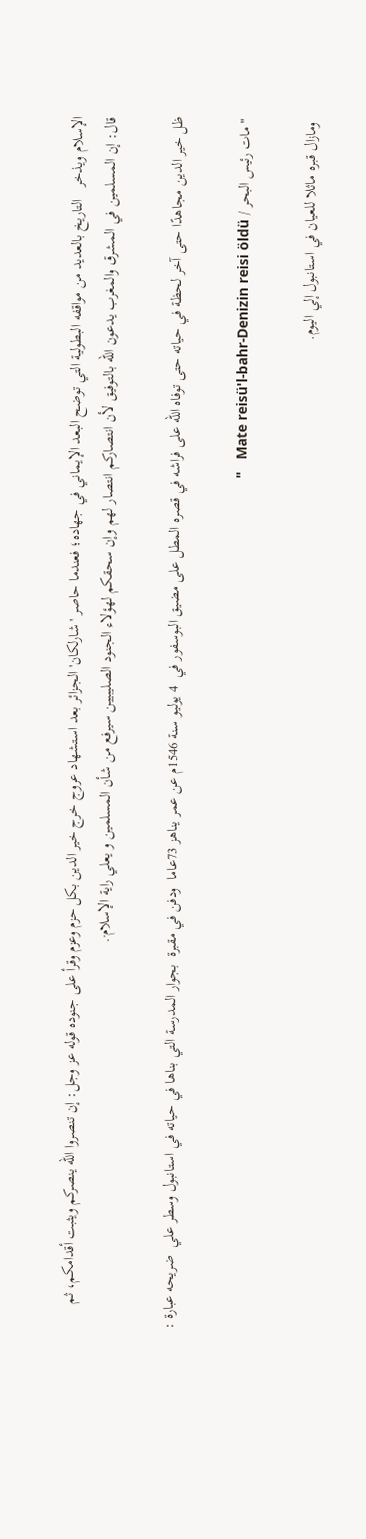الإسلام ويذخر   التاريخ بالعديد من مواقفه البطولية التي توضح البعد الإيماني في جهاده؛ فعندما حاصر 'شارلكان' الجزائر بعد استشهاد عروج خرج خير الدين بكل حزم وعزم وقرأ على جنوده قوله عز وجل: إن تنصروا الله ينصركم ويثبت أقدامكم، ثم قال: إن المسلمين في المشرق والمغرب يدعون الله بالتوفيق لأن انتصاركم انتصار لهم وإن سحقكم لهؤلاء الجنود الصليبيين سيرفع من شأن المسلمين و يعلي راية الإسلام·.

ظل خير الدين مجاهدًا حتى آخر لحظة في حياته حتى توفاه الله على فراشه في قصره المطل على مضيق البوسفور في  4 يوليو سنة 1546م عن عمر يناهز 73عاما  ودفن في مقبرة  بجوار المدرسة التي بناها في حياته في استانبول وسطر علي  ضريحه عبارة :

" مات رئيس البحر / Mate reisü'l-bahr-Denizin reisi öldü   "

 ومازال قبره ماثلا للعيان في استانبول إلي اليوم.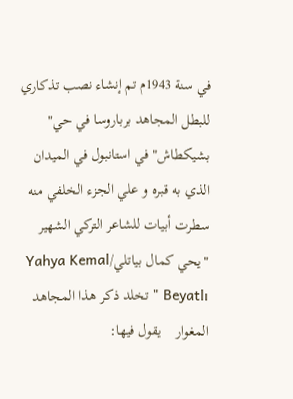في سنة 1943م تم إنشاء نصب تذكاري للبطل المجاهد برباروسا في حي" بشيكطاش" في استانبول في الميدان الذي به قبره و علي الجزء الخلفي منه سطرت أبيات للشاعر التركي الشهير "يحي كمال بياتلي/Yahya Kemal Beyatlı " تخلد ذكر هذا المجاهد المغوار    يقول فيها: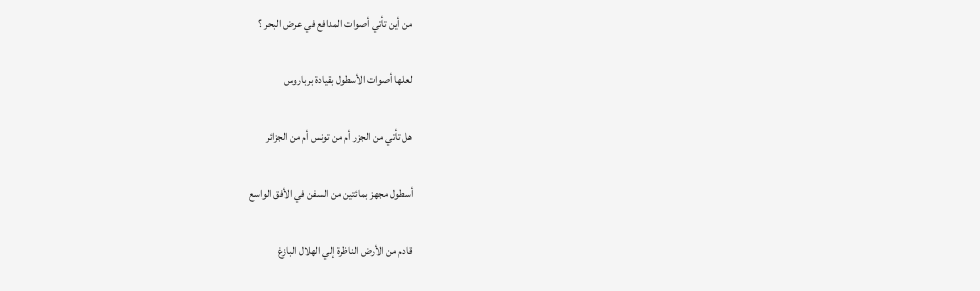من أين تأتي أصوات المدافع في عرض البحر ؟

لعلها أصوات الأسطول بقيادة برباروس

هل تأتي من الجزر أم من تونس أم من الجزائر

أسطول مجهز بمائتين من السفن في الأفق الواسع

قادم من الأرض الناظرة إلي الهلال البازغ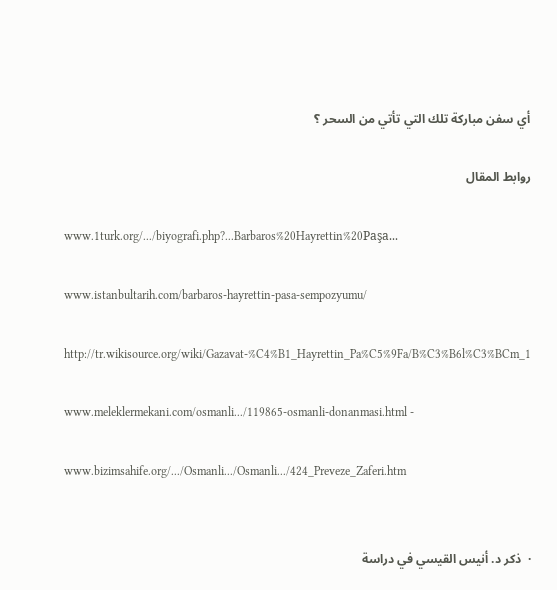أي سفن مباركة تلك التي تأتي من السحر ؟

روابط المقال

www.1turk.org/.../biyografi.php?...Barbaros%20Hayrettin%20Paşa...

www.istanbultarih.com/barbaros-hayrettin-pasa-sempozyumu/

http://tr.wikisource.org/wiki/Gazavat-%C4%B1_Hayrettin_Pa%C5%9Fa/B%C3%B6l%C3%BCm_1

www.meleklermekani.com/osmanli.../119865-osmanli-donanmasi.html -

www.bizimsahife.org/.../Osmanli.../Osmanli.../424_Preveze_Zaferi.htm


·  ذكر د. أنيس القيسي في دراسة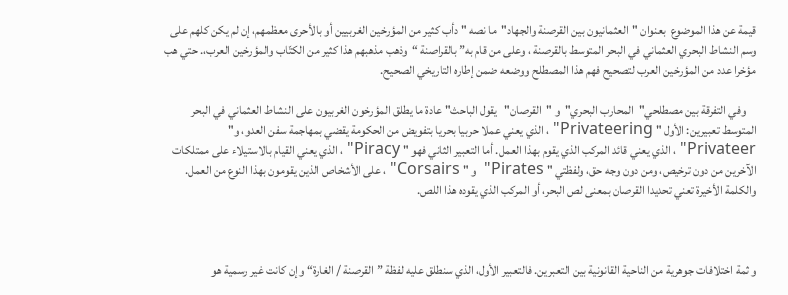قيمة عن هذا الموضوع  بعنوان "العثمانيون بين القرصنة والجهاد"  ما نصه " دأب كثير من المؤرخين الغربيين أو بالأحرى معظمهم، إن لم يكن كلهم على وسم النشاط البحري العثماني في البحر المتوسط بالقرصنة ، وعلى من قام به” بالقراصنة “وذهب مذهبهم هذا كثير من الكتّاب والمؤرخين العرب،. حتي هب مؤخرا عدد من المؤرخين العرب لتصحيح فهم هذا المصطلح ووضعه ضمن إطاره التاريخي الصحيح.

    وفي التفرقة بين مصطلحي"  المحارب البحري"  و "  القرصان"   يقول الباحث" عادة ما يطلق المؤرخون الغربيون على النشاط العثماني في البحر المتوسط تعبيرين: الأول " Privateering" ، الذي يعني عملا حربيا بحريا بتفويض من الحكومة يقضي بمهاجمة سفن العدو، و" Privateer" ، الذي يعني قائد المركب الذي يقوم بهذا العمل. أما التعبير الثاني فهو " Piracy" ، الذي يعني القيام بالاستيلاء على ممتلكات الآخرين من دون ترخيص، ومن دون وجه حق، ولفظتي " Pirates"  و " Corsairs" ، على الأشخاص الذين يقومون بهذا النوع من العمل. والكلمة الأخيرة تعني تحديدا القرصان بمعنى لص البحر، أو المركب الذي يقوده هذا اللص.



و ثمة اختلافات جوهرية من الناحية القانونية بين التعبرين. فالتعبير الأول، الذي سنطلق عليه لفظة ”القرصنة / الغارة“ وإن كانت غير رسمية هو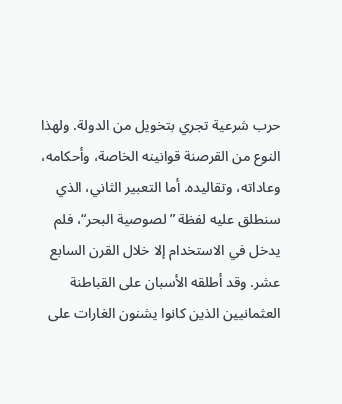حرب شرعية تجري بتخويل من الدولة. ولهذا النوع من القرصنة قوانينه الخاصة، وأحكامه، وعاداته، وتقاليده. أما التعبير الثاني، الذي سنطلق عليه لفظة ”لصوصية البحر“، فلم يدخل في الاستخدام إلا خلال القرن السابع عشر. وقد أطلقه الأسبان على القباطنة العثمانيين الذين كانوا يشنون الغارات على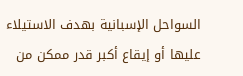السواحل الإسبانية بهدف الاستيلاء عليها أو إيقاع أكبر قدر ممكن من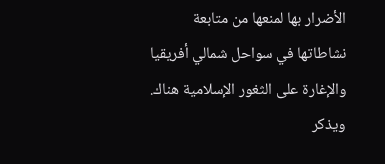الأضرار بها لمنعها من متابعة نشاطاتها في سواحل شمالي أفريقيا والإغارة على الثغور الإسلامية هناك. ويذكر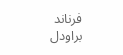فرناند براودل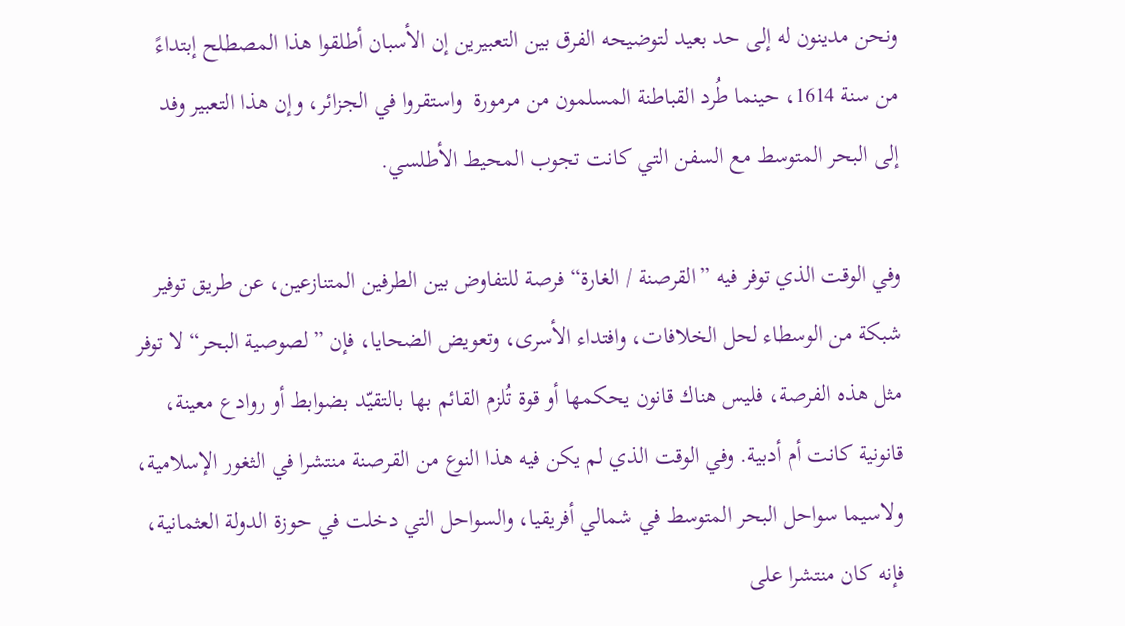ونحن مدينون له إلى حد بعيد لتوضيحه الفرق بين التعبيرين إن الأسبان أطلقوا هذا المصطلح إبتداءً من سنة 1614، حينما طُرد القباطنة المسلمون من مرمورة  واستقروا في الجزائر، وإن هذا التعبير وفد إلى البحر المتوسط مع السفن التي كانت تجوب المحيط الأطلسي.

وفي الوقت الذي توفر فيه ”القرصنة / الغارة“ فرصة للتفاوض بين الطرفين المتنازعين، عن طريق توفير شبكة من الوسطاء لحل الخلافات، وافتداء الأسرى، وتعويض الضحايا، فإن ”لصوصية البحر“ لا توفر مثل هذه الفرصة، فليس هناك قانون يحكمها أو قوة تُلزم القائم بها بالتقيّد بضوابط أو روادع معينة، قانونية كانت أم أدبية. وفي الوقت الذي لم يكن فيه هذا النوع من القرصنة منتشرا في الثغور الإسلامية، ولاسيما سواحل البحر المتوسط في شمالي أفريقيا، والسواحل التي دخلت في حوزة الدولة العثمانية، فإنه كان منتشرا على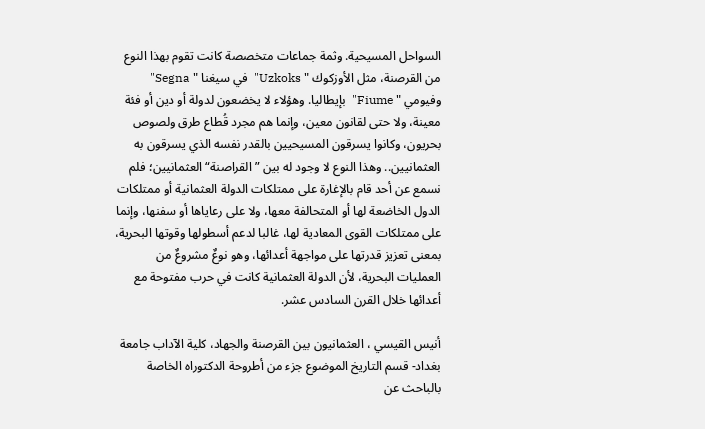السواحل المسيحية. وثمة جماعات متخصصة كانت تقوم بهذا النوع من القرصنة، مثل الأوزكوك " Uzkoks"  في سيغنا " Segna"  وفيومي " Fiume"  بإيطاليا. وهؤلاء لا يخضعون لدولة أو دين أو فئة معينة، ولا حتى لقانون معين، وإنما هم مجرد قُطاع طرق ولصوص بحريون، وكانوا يسرقون المسيحيين بالقدر نفسه الذي يسرقون به العثمانيين.. وهذا النوع لا وجود له بين ”القراصنة“ العثمانيين؛ فلم نسمع عن أحد قام بالإغارة على ممتلكات الدولة العثمانية أو ممتلكات الدول الخاضعة لها أو المتحالفة معها، ولا على رعاياها أو سفنها، وإنما على ممتلكات القوى المعادية لها، غالبا لدعم أسطولها وقوتها البحرية، بمعنى تعزيز قدرتها على مواجهة أعدائها، وهو نوعٌ مشروعٌ من العمليات البحرية، لأن الدولة العثمانية كانت في حرب مفتوحة مع أعدائها خلال القرن السادس عشر.

أنيس القيسي ، العثمانيون بين القرصنة والجهاد، كلية الآداب جامعة بغداد- قسم التاريخ الموضوع جزء من أطروحة الدكتوراه الخاصة بالباحث عن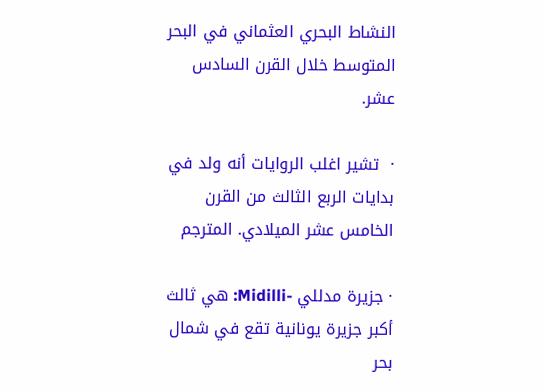النشاط البحري العثماني في البحر المتوسط خلال القرن السادس عشر.

·  تشير اغلب الروايات أنه ولد في بدايات الربع الثالث من القرن الخامس عشر الميلادي. المترجم

· جزيرة مدللي -Midilli: هي ثالث أكبر جزيرة يونانية تقع في شمال بحر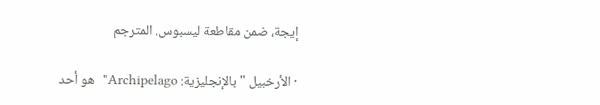إيجة، ضمن مقاطعة ليسبوس. المترجم

· الأرخبيل " بالإنجليزية: Archipelago"  هو أحد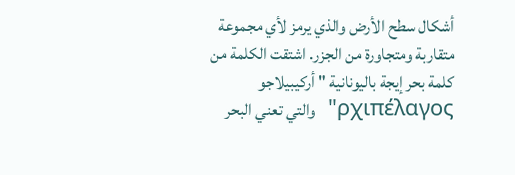أشكال سطح الأرض والذي يرمز لأي مجموعة متقاربة ومتجاورة من الجزر. اشتقت الكلمة من كلمة بحر إيجة باليونانية " أركيبيلاجو ρχιπέλαγος"  والتي تعني البحر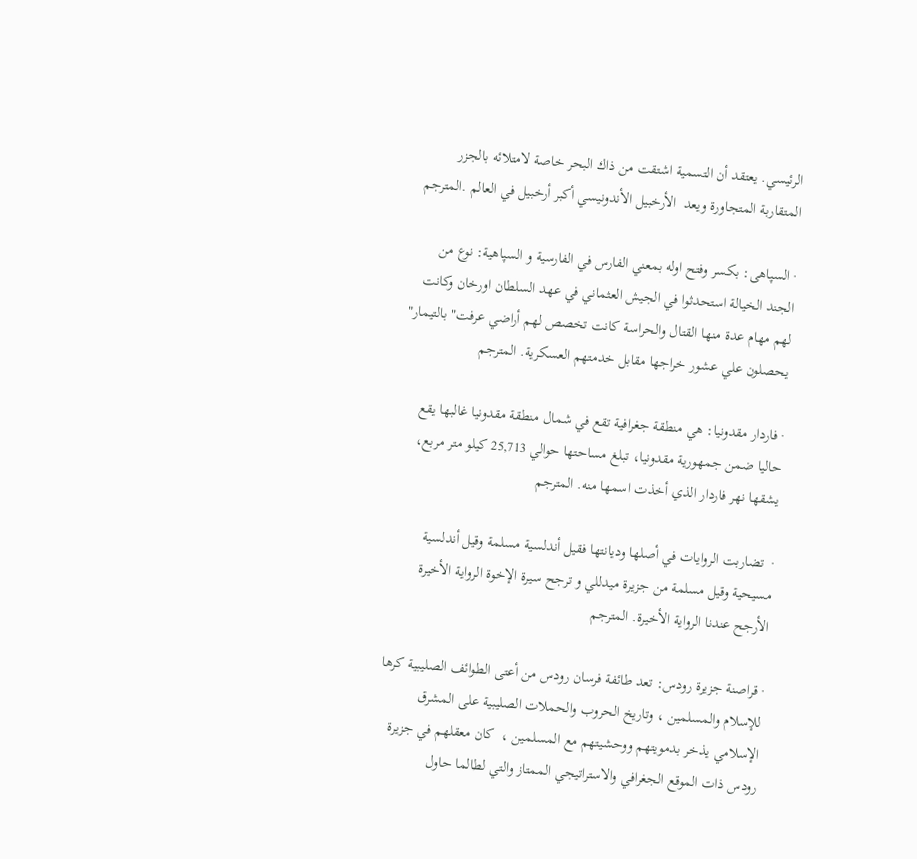الرئيسي. يعتقد أن التسمية اشتقت من ذاك البحر خاصة لامتلائه بالجزر المتقاربة المتجاورة ويعد  الأرخبيل الأندونيسي أكبر أرخبيل في العالم .المترجم

· السپاهی: بكسر وفتح اوله بمعني الفارس في الفارسية و السپاهية: نوع من الجند الخيالة استحدثوا في الجيش العثماني في عهد السلطان اورخان وكانت لهم مهام عدة منها القتال والحراسة كانت تخصص لهم أراضي عرفت" بالتيمار" يحصلون علي عشور خراجها مقابل خدمتهم العسكرية. المترجم

· فاردار مقدونيا: هي منطقة جغرافية تقع في شمال منطقة مقدونيا غالبها يقع حاليا ضمن جمهورية مقدونيا، تبلغ مساحتها حوالي 25,713 كيلو متر مربع، يشقها نهر فاردار الذي أخذت اسمها منه. المترجم

·  تضاربت الروايات في أصلها وديانتها فقيل أندلسية مسلمة وقيل أندلسية مسيحية وقيل مسلمة من جزيرة ميدللي و ترجح سيرة الإخوة الرواية الأخيرة الأرجح عندنا الرواية الأخيرة. المترجم

· قراصنة جزيرة رودس: تعد طائفة فرسان رودس من أعتى الطوائف الصليبية كرها للإسلام والمسلمين ، وتاريخ الحروب والحملات الصليبية على المشرق الإسلامي يذخر بدمويتهم ووحشيتهم مع المسلمين ،  كان معقلهم في جزيرة رودس ذات الموقع الجغرافي والاستراتيجي الممتاز والتي لطالما حاول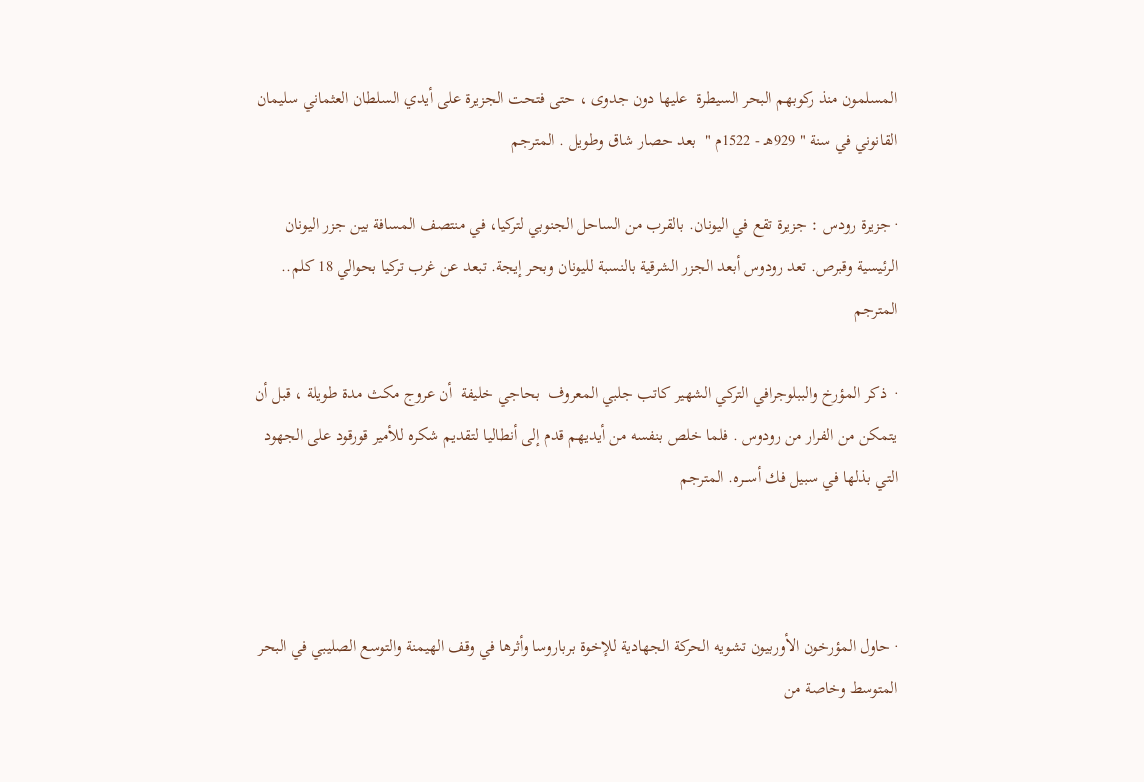المسلمون منذ ركوبهم البحر السيطرة  عليها دون جدوى ، حتى فتحت الجزيرة على أيدي السلطان العثماني سليمان القانوني في سنة " 929هـ - 1522م "  بعد حصار شاق وطويل . المترجم

· جزيرة رودس : جزيرة تقع في اليونان. بالقرب من الساحل الجنوبي لتركيا، في منتصف المسافة بين جزر اليونان الرئيسية وقبرص. تعد رودوس أبعد الجزر الشرقية بالنسبة لليونان وبحر إيجة. تبعد عن غرب تركيا بحوالي 18 كلم.. المترجم

·  ذكر المؤرخ والببلوجرافي التركي الشهير كاتب جلبي المعروف  بحاجي خليفة  أن عروج مكث مدة طويلة ، قبل أن يتمكن من الفرار من رودوس . فلما خلص بنفسه من أيديهم قدم إلى أنطاليا لتقديم شكره للأمير قورقود على الجهود التي بذلها في سبيل فك أســـره. المترجم



· حاول المؤرخون الأوربيون تشويه الحركة الجهادية للإخوة برباروسا وأثرها في وقف الهيمنة والتوسع الصليبي في البحر المتوسط وخاصة من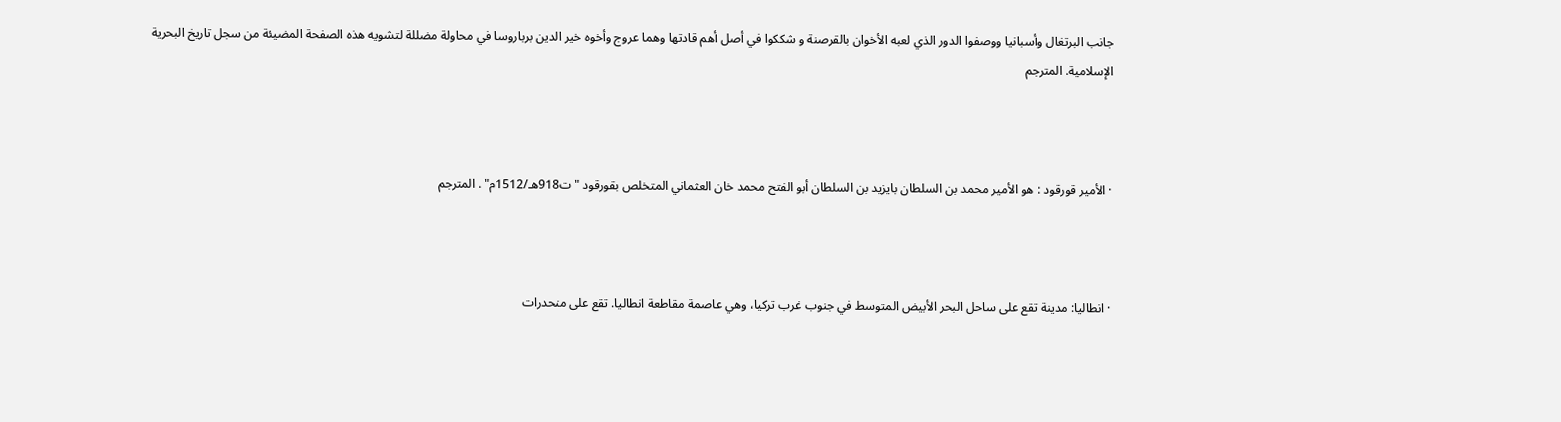جانب البرتغال وأسبانيا ووصفوا الدور الذي لعبه الأخوان بالقرصنة و شككوا في أصل أهم قادتها وهما عروج وأخوه خير الدين برباروسا في محاولة مضللة لتشويه هذه الصفحة المضيئة من سجل تاريخ البحرية الإسلامية. المترجم



· الأمير قورقود : هو الأمير محمد بن السلطان بايزيد بن السلطان أبو الفتح محمد خان العثماني المتخلص بقورقود " ت918هـ/1512م" . المترجم



· انطاليا: مدينة تقع على ساحل البحر الأبيض المتوسط في جنوب غرب تركيا، وهي عاصمة مقاطعة انطاليا. تقع على منحدرات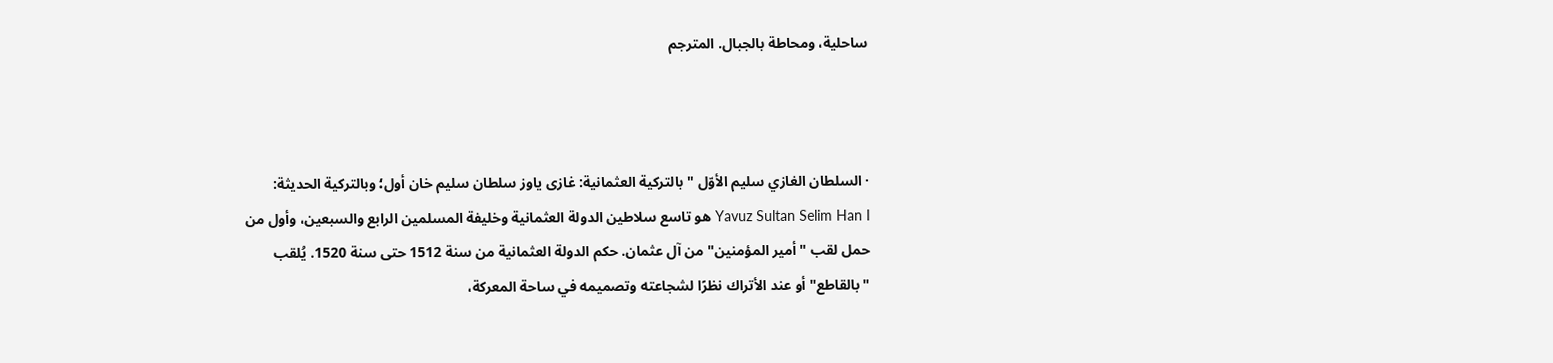ساحلية، ومحاطة بالجبال. المترجم



· السلطان الغازي سليم الأوّل " بالتركية العثمانية: غازى ياوز سلطان سليم خان أول؛ وبالتركية الحديثة: Yavuz Sultan Selim Han I هو تاسع سلاطين الدولة العثمانية وخليفة المسلمين الرابع والسبعين، وأول من حمل لقب "أمير المؤمنين" من آل عثمان. حكم الدولة العثمانية من سنة 1512 حتى سنة 1520. يُلقب "بالقاطع" أو عند الأتراك نظرًا لشجاعته وتصميمه في ساحة المعركة،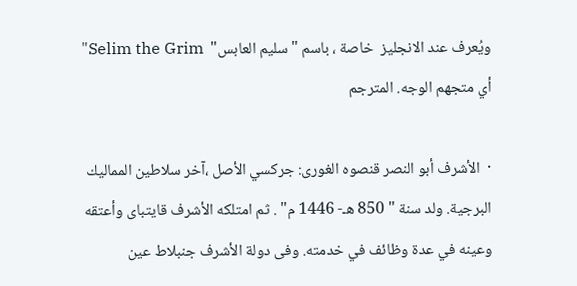ويُعرف عند الانجليز  خاصة ، باسم "سليم العابس"  Selim the Grim"  أي متجهم الوجه. المترجم

·  الأشرف أبو النصر قنصوه الغورى: جركسي الأصل ،آخر سلاطين المماليك البرجية. ولد سنة " 850 هـ- 1446 م" . ثم امتلكه الأشرف قايتباى وأعتقه وعينه في عدة وظائف في خدمته. وفى دولة الأشرف جنبلاط عين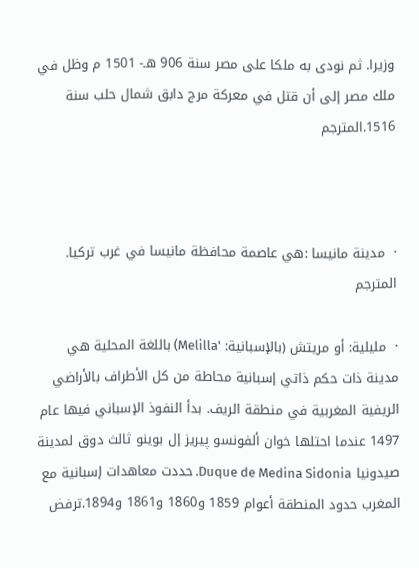وزيرا. ثم نودى به ملكا على مصر سنة 906 هـ- 1501 م وظل في ملك مصر إلى أن قتل في معركة مرج دابق شمال حلب سنة 1516.المترجم



·  مدينة مانيسا :هي عاصمة محافظة مانيسا في غرب تركيا. المترجم

·  مليلية: أو مريتش (بالإسبانية: 'Melilla) باللغة المحلية هي مدينة ذات حكم ذاتي إسبانية محاطة من كل الأطراف بالأراضي الريفية المغربية في منطقة الريف. بدأ النفوذ الإسباني فيها عام 1497 عندما احتلها خوان ألفونسو پيريز إل بوينو ثالث دوق لمدينة صيدونيا Duque de Medina Sidonia. حددت معاهدات إسبانية مع المغرب حدود المنطقة أعوام 1859 و1860 و1861 و1894.ترفض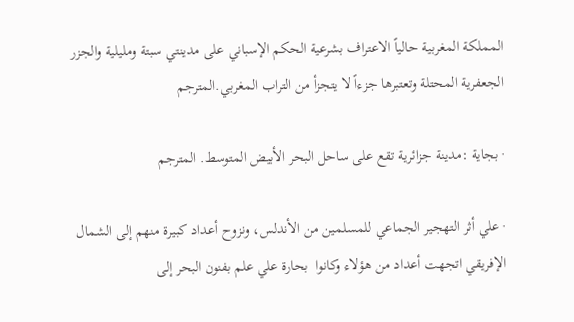المملكة المغربية حالياً الاعتراف بشرعية الحكم الإسباني على مدينتي سبتة ومليلية والجزر الجعفرية المحتلة وتعتبرها جزءاً لا يتجزأ من التراب المغربي.المترجم

· بجاية :مدينة جزائرية تقع على ساحل البحر الأبيض المتوسط. المترجم

· علي أثر التهجير الجماعي للمسلمين من الأندلس، ونزوح أعداد كبيرة منهم إلى الشمال الإفريقي اتجهت أعداد من هؤلاء وكانوا  بحارة علي علم بفنون البحر إلى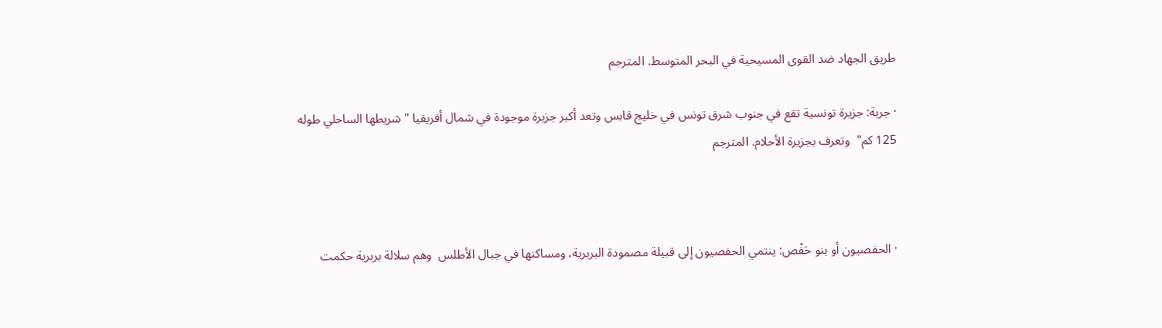طريق الجهاد ضد القوى المسيحية في البحر المتوسط. المترجم

· جربة: جزيرة تونسية تقع في جنوب شرق تونس في خليج قابس وتعد أكبر جزيرة موجودة في شمال أفريقيا " شريطها الساحلي طوله 125 كم"  وتعرف بجزيرة الأحلام. المترجم



· الحفصيون أو بنو حَفْص: ينتمي الحفصيون إلى قبيلة مصمودة البربرية، ومساكنها في جبال الأطلس  وهم سلالة بربرية حكمت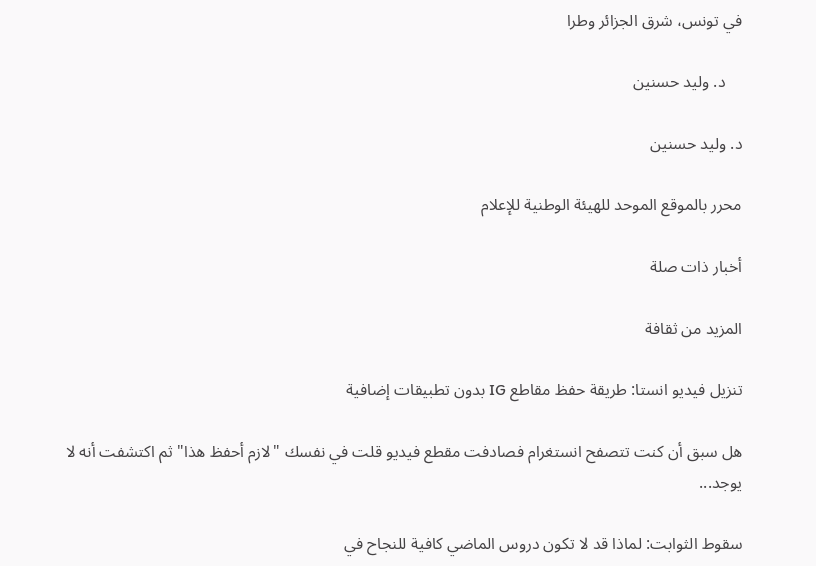في تونس، شرق الجزائر وطرا

    د. وليد حسنين

د. وليد حسنين

محرر بالموقع الموحد للهيئة الوطنية للإعلام

أخبار ذات صلة

المزيد من ثقافة

تنزيل فيديو انستا: طريقة حفظ مقاطع IG بدون تطبيقات إضافية

هل سبق أن كنت تتصفح انستغرام فصادفت مقطع فيديو قلت في نفسك "لازم أحفظ هذا" ثم اكتشفت أنه لا يوجد...

سقوط الثوابت: لماذا قد لا تكون دروس الماضي كافية للنجاح في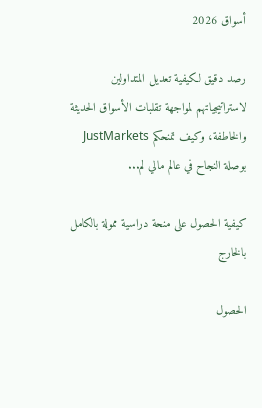أسواق 2026

رصد دقيق لكيفية تعديل المتداولين لاستراتيجياتهم لمواجهة تقلبات الأسواق الحديثة والخاطفة، وكيف تمنحكم JustMarkets بوصلة النجاح في عالم مالي لم...

كيفية الحصول على منحة دراسية ممولة بالكامل بالخارج

الحصول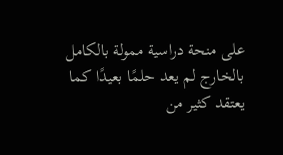على منحة دراسية ممولة بالكامل بالخارج لم يعد حلمًا بعيدًا كما يعتقد كثير من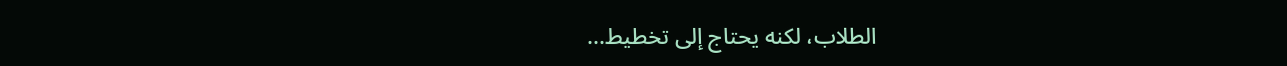الطلاب، لكنه يحتاج إلى تخطيط...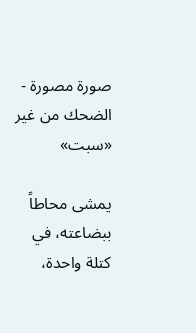صورة مصورة - الضحك من غير «سبت»

يمشى محاطاً ببضاعته، في كتلة واحدة،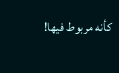كأنه مربوط فيها!